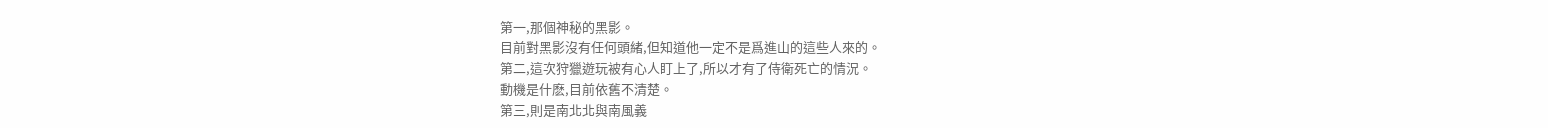第一,那個神秘的黑影。
目前對黑影沒有任何頭緒,但知道他一定不是爲進山的這些人來的。
第二,這次狩獵遊玩被有心人盯上了,所以才有了侍衛死亡的情況。
動機是什麽,目前依舊不清楚。
第三,則是南北北與南風義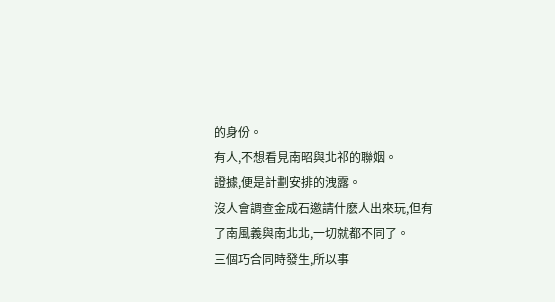的身份。
有人,不想看見南昭與北祁的聯姻。
證據,便是計劃安排的洩露。
沒人會調查金成石邀請什麽人出來玩,但有了南風義與南北北,一切就都不同了。
三個巧合同時發生,所以事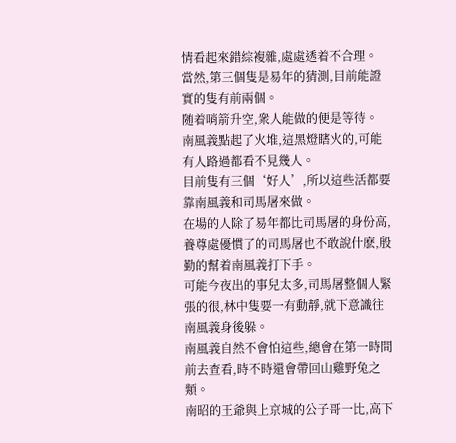情看起來錯綜複雜,處處透着不合理。
當然,第三個隻是易年的猜測,目前能證實的隻有前兩個。
随着哨箭升空,衆人能做的便是等待。
南風義點起了火堆,這黑燈瞎火的,可能有人路過都看不見幾人。
目前隻有三個‘好人’,所以這些活都要靠南風義和司馬屠來做。
在場的人除了易年都比司馬屠的身份高,養尊處優慣了的司馬屠也不敢說什麽,殷勤的幫着南風義打下手。
可能今夜出的事兒太多,司馬屠整個人緊張的很,林中隻要一有動靜,就下意識往南風義身後躲。
南風義自然不會怕這些,總會在第一時間前去查看,時不時還會帶回山雞野兔之類。
南昭的王爺與上京城的公子哥一比,高下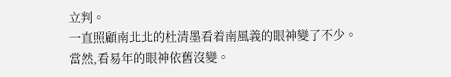立判。
一直照顧南北北的杜清墨看着南風義的眼神變了不少。
當然,看易年的眼神依舊沒變。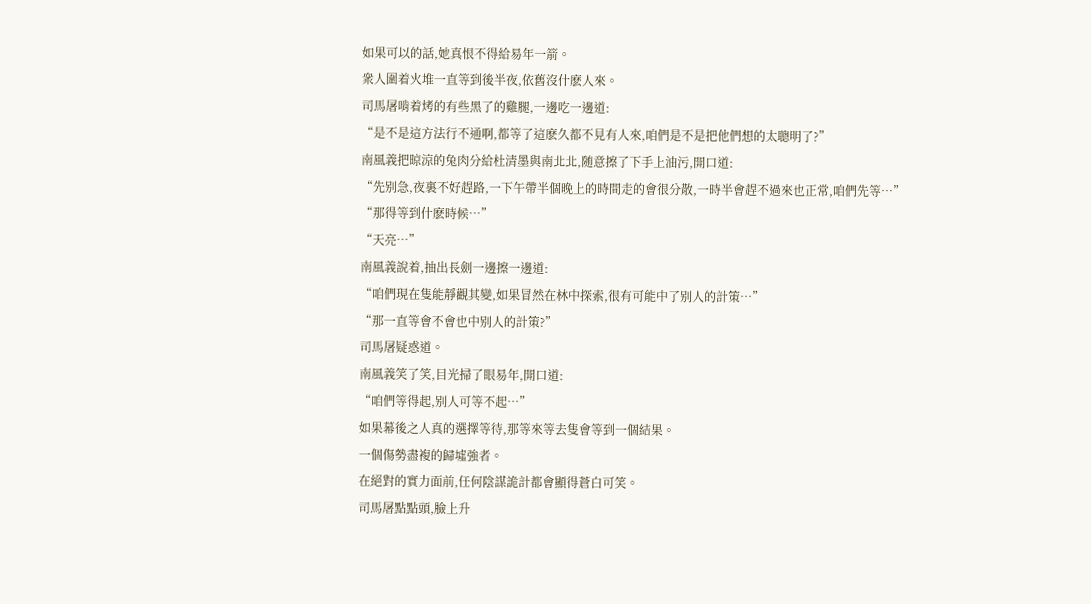如果可以的話,她真恨不得給易年一箭。
衆人圍着火堆一直等到後半夜,依舊沒什麽人來。
司馬屠啃着烤的有些黑了的雞腿,一邊吃一邊道:
“是不是這方法行不通啊,都等了這麽久都不見有人來,咱們是不是把他們想的太聰明了?”
南風義把晾涼的兔肉分給杜清墨與南北北,随意擦了下手上油污,開口道:
“先别急,夜裏不好趕路,一下午帶半個晚上的時間走的會很分散,一時半會趕不過來也正常,咱們先等…”
“那得等到什麽時候…”
“天亮…”
南風義說着,抽出長劍一邊擦一邊道:
“咱們現在隻能靜觀其變,如果冒然在林中探索,很有可能中了别人的計策…”
“那一直等會不會也中别人的計策?”
司馬屠疑惑道。
南風義笑了笑,目光掃了眼易年,開口道:
“咱們等得起,别人可等不起…”
如果幕後之人真的選擇等待,那等來等去隻會等到一個結果。
一個傷勢盡複的歸墟強者。
在絕對的實力面前,任何陰謀詭計都會顯得蒼白可笑。
司馬屠點點頭,臉上升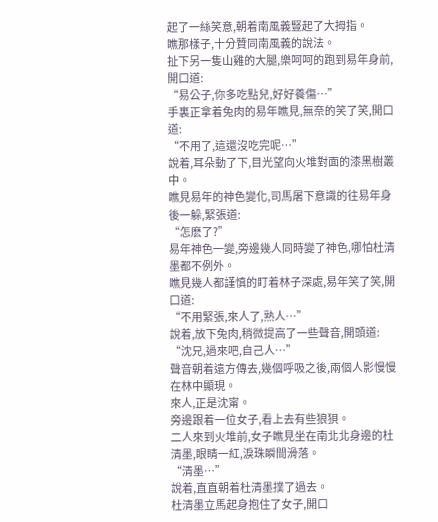起了一絲笑意,朝着南風義豎起了大拇指。
瞧那樣子,十分贊同南風義的說法。
扯下另一隻山雞的大腿,樂呵呵的跑到易年身前,開口道:
“易公子,你多吃點兒,好好養傷…”
手裏正拿着兔肉的易年瞧見,無奈的笑了笑,開口道:
“不用了,這還沒吃完呢…”
說着,耳朵動了下,目光望向火堆對面的漆黑樹叢中。
瞧見易年的神色變化,司馬屠下意識的往易年身後一躲,緊張道:
“怎麽了?”
易年神色一變,旁邊幾人同時變了神色,哪怕杜清墨都不例外。
瞧見幾人都謹慎的盯着林子深處,易年笑了笑,開口道:
“不用緊張,來人了,熟人…”
說着,放下兔肉,稍微提高了一些聲音,開頭道:
“沈兄,過來吧,自己人…”
聲音朝着遠方傳去,幾個呼吸之後,兩個人影慢慢在林中顯現。
來人,正是沈甯。
旁邊跟着一位女子,看上去有些狼狽。
二人來到火堆前,女子瞧見坐在南北北身邊的杜清墨,眼睛一紅,淚珠瞬間滑落。
“清墨…”
說着,直直朝着杜清墨撲了過去。
杜清墨立馬起身抱住了女子,開口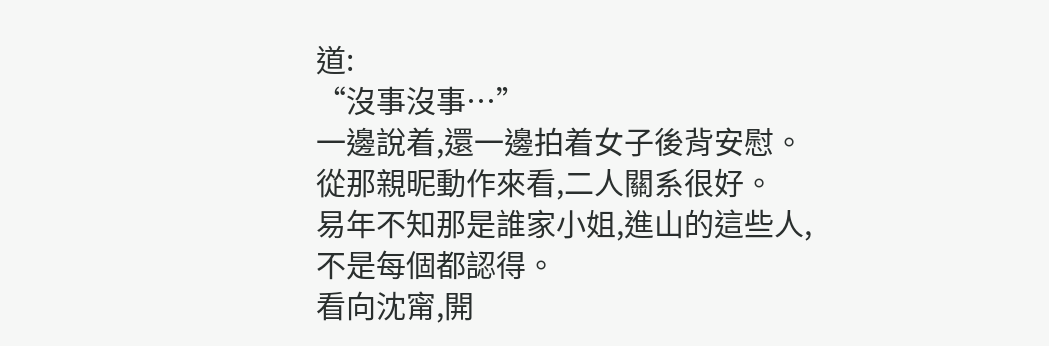道:
“沒事沒事…”
一邊說着,還一邊拍着女子後背安慰。
從那親昵動作來看,二人關系很好。
易年不知那是誰家小姐,進山的這些人,不是每個都認得。
看向沈甯,開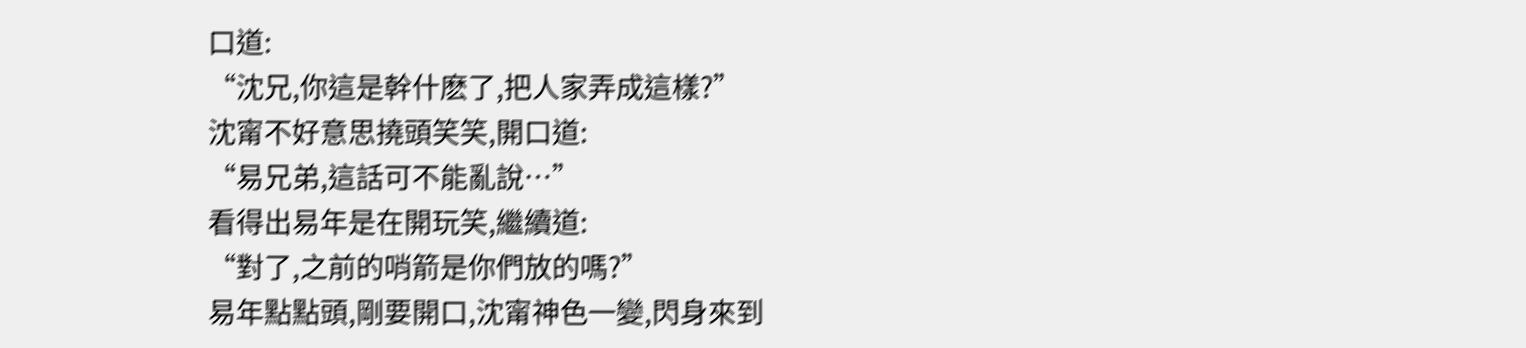口道:
“沈兄,你這是幹什麽了,把人家弄成這樣?”
沈甯不好意思撓頭笑笑,開口道:
“易兄弟,這話可不能亂說…”
看得出易年是在開玩笑,繼續道:
“對了,之前的哨箭是你們放的嗎?”
易年點點頭,剛要開口,沈甯神色一變,閃身來到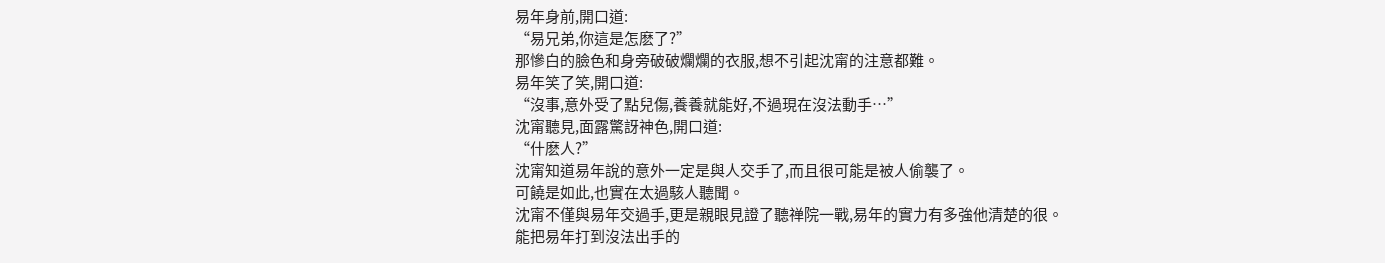易年身前,開口道:
“易兄弟,你這是怎麽了?”
那慘白的臉色和身旁破破爛爛的衣服,想不引起沈甯的注意都難。
易年笑了笑,開口道:
“沒事,意外受了點兒傷,養養就能好,不過現在沒法動手…”
沈甯聽見,面露驚訝神色,開口道:
“什麽人?”
沈甯知道易年說的意外一定是與人交手了,而且很可能是被人偷襲了。
可饒是如此,也實在太過駭人聽聞。
沈甯不僅與易年交過手,更是親眼見證了聽禅院一戰,易年的實力有多強他清楚的很。
能把易年打到沒法出手的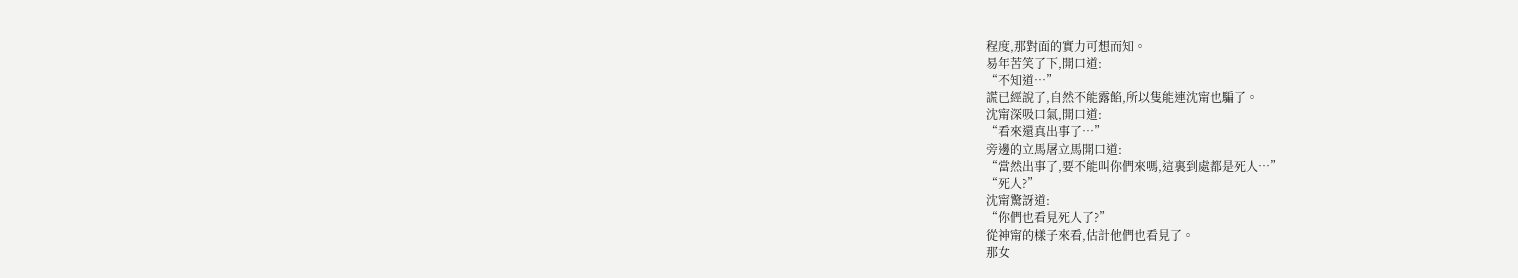程度,那對面的實力可想而知。
易年苦笑了下,開口道:
“不知道…”
謊已經說了,自然不能露餡,所以隻能連沈甯也騙了。
沈甯深吸口氣,開口道:
“看來還真出事了…”
旁邊的立馬屠立馬開口道:
“當然出事了,要不能叫你們來嗎,這裏到處都是死人…”
“死人?”
沈甯驚訝道:
“你們也看見死人了?”
從神甯的樣子來看,估計他們也看見了。
那女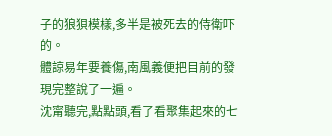子的狼狽模樣,多半是被死去的侍衛吓的。
體諒易年要養傷,南風義便把目前的發現完整說了一遍。
沈甯聽完,點點頭,看了看聚集起來的七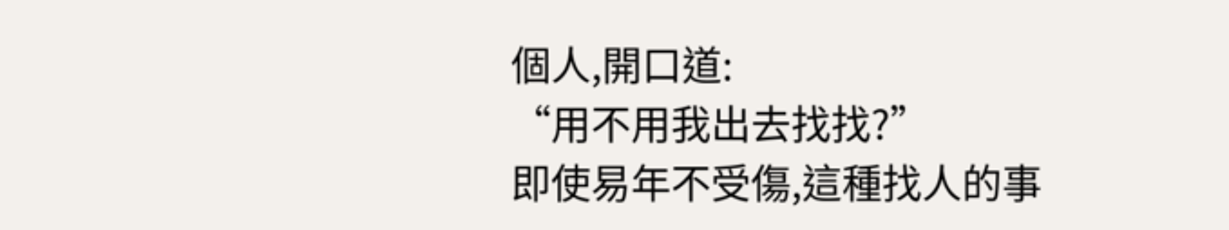個人,開口道:
“用不用我出去找找?”
即使易年不受傷,這種找人的事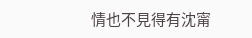情也不見得有沈甯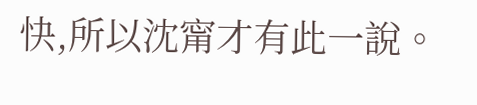快,所以沈甯才有此一說。